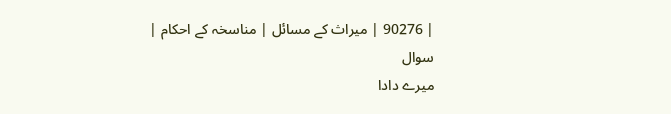| 90276 | میراث کے مسائل | مناسخہ کے احکام |
سوال
میرے دادا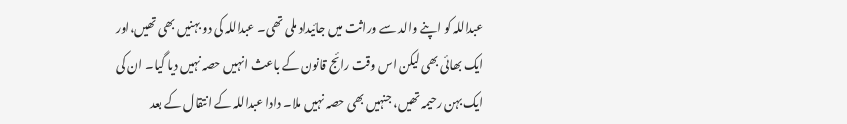عبداللہ کو اپنے والد سے وراثت میں جائیداد ملی تھی۔ عبداللہ کی دو بہنیں بھی تھیں،اور ایک بھائی بھی لیکن اس وقت رائج قانون کے باعث انہیں حصہ نہیں دیا گیا۔ ان کی ایک بہن رحیمہ تھیں، جنہیں بھی حصہ نہیں ملا۔ دادا عبداللہ کے انتقال کے بعد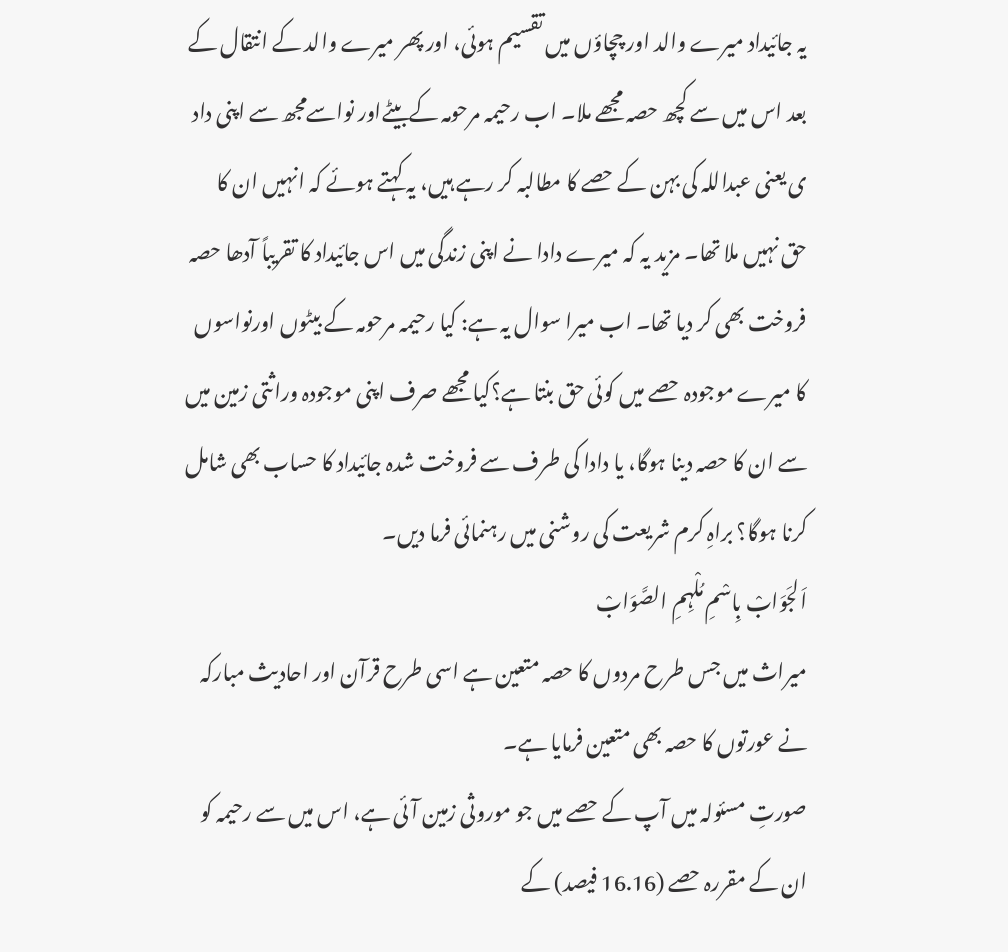یہ جائیداد میرے والد اور چچاؤں میں تقسیم ہوئی، اور پھر میرے والد کے انتقال کے بعد اس میں سے کچھ حصہ مجھے ملا۔ اب رحیمہ مرحومہ کےبیٹےاور نواسےمجھ سے اپنی داد ی یعنی عبداللہ کی بہن کے حصے کا مطالبہ کر رہے ہیں، یہ کہتے ہوئے کہ انہیں ان کا حق نہیں ملا تھا۔ مزید یہ کہ میرے دادا نے اپنی زندگی میں اس جائیداد کا تقریباً آدھا حصہ فروخت بھی کر دیا تھا۔ اب میرا سوال یہ ہے: کیا رحیمہ مرحومہ کے بیٹوں اورنواسوں کا میرے موجودہ حصے میں کوئی حق بنتا ہے؟کیا مجھے صرف اپنی موجودہ وراثتی زمین میں سے ان کا حصہ دینا ہوگا، یا دادا کی طرف سے فروخت شدہ جائیداد کا حساب بھی شامل کرنا ہوگا؟ براہِ کرم شریعت کی روشنی میں رہنمائی فرما دیں۔
اَلجَوَابْ بِاسْمِ مُلْہِمِ الصَّوَابْ
میراث میں جس طرح مردوں کا حصہ متعین ہے اسی طرح قرآن اور احادیث مبارکہ نے عورتوں کا حصہ بھی متعین فرمایا ہے۔
صورتِ مسئولہ میں آپ کے حصے میں جو موروثی زمین آئی ہے، اس میں سے رحیمہ کو ان کے مقررہ حصے (16.16 فیصد) کے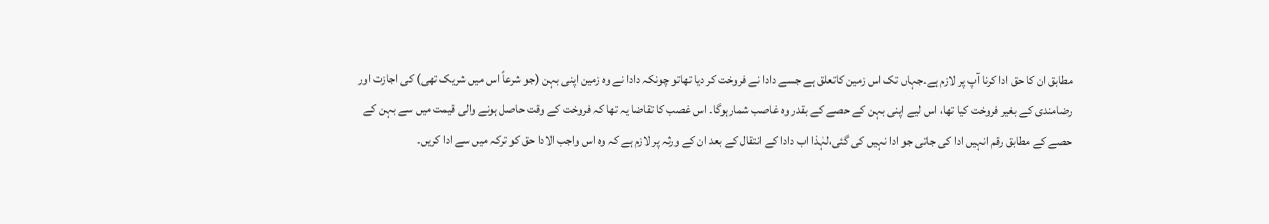مطابق ان کا حق ادا کرنا آپ پر لازم ہے۔جہاں تک اس زمین کاتعلق ہے جسے دادا نے فروخت کر دیا تھاتو چونکہ دادا نے وہ زمین اپنی بہن (جو شرعاً اس میں شریک تھی) کی اجازت اور رضامندی کے بغیر فروخت کیا تھا، اس لیے اپنی بہن کے حصے کے بقدر وہ غاصب شمارہوگا۔ اس غصب کا تقاضا یہ تھا کہ فروخت کے وقت حاصل ہونے والی قیمت میں سے بہن کے حصے کے مطابق رقم انہیں ادا کی جاتی جو ادا نہیں کی گئی،لہٰذا اب دادا کے انتقال کے بعد ان کے ورثہ پر لازم ہے کہ وہ اس واجب الادا حق کو ترکہ میں سے ادا کریں۔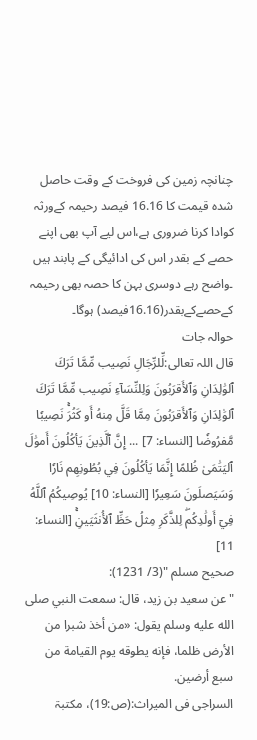چنانچہ زمین کی فروخت کے وقت حاصل شدہ قیمت کا 16.16 فیصد رحیمہ کےورثہ کوادا کرنا ضروری ہے،اس لیے آپ بھی اپنے حصے کے بقدر اس کی ادائیگی کے پابند ہیں ۔واضح رہے دوسری بہن کا حصہ بھی رحیمہ کےحصےکےبقدر(16.16فیصد) ہوگا۔
حوالہ جات
قال اللہ تعالی:لِّلرِّجَالِ نَصِيب مِّمَّا تَرَكَ ٱلوَٰلِدَانِ وَٱلأَقرَبُونَ وَلِلنِّسَآءِ نَصِيب مِّمَّا تَرَكَ ٱلوَٰلِدَانِ وَٱلأَقرَبُونَ مِمَّا قَلَّ مِنهُ أَو كَثُرَۚ نَصِيبٗا مَّفرُوضٗا [النساء: 7] ... إِنَّ ٱلَّذِينَ يَأكُلُونَ أَموَٰلَ ٱليَتَٰمَىٰ ظُلمًا إِنَّمَا يَأكُلُونَ فِي بُطُونِهِم نَارٗا وَسَيَصلَونَ سَعِيرٗا [النساء: 10] يُوصِيكُمُ ٱللَّهُ فِيٓ أَولَٰدِكُمۖ لِلذَّكَرِ مِثلُ حَظِّ ٱلأُنثَيَينِۚ [النساء: 11]
صحيح مسلم "(3/ 1231):
"عن سعيد بن زيد، قال: سمعت النبي صلى الله عليه وسلم يقول: «من أخذ شبرا من الأرض ظلما، فإنه يطوقه يوم القيامة من سبع أرضين.
السراجی فی المیراث:(ص:19)، مکتبۃ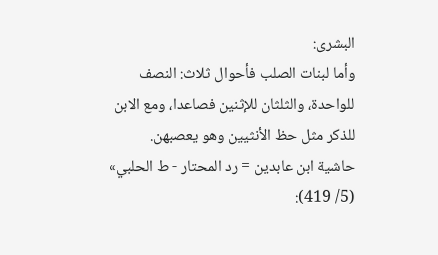البشری:
وأما لبنات الصلب فأحوال ثلاث: النصف للواحدۃ، والثلثان للإثنین فصاعدا، ومع الابن للذکر مثل حظ الأنثیین وھو یعصبھن.
حاشية ابن عابدين = رد المحتار - ط الحلبي» (5/ 419):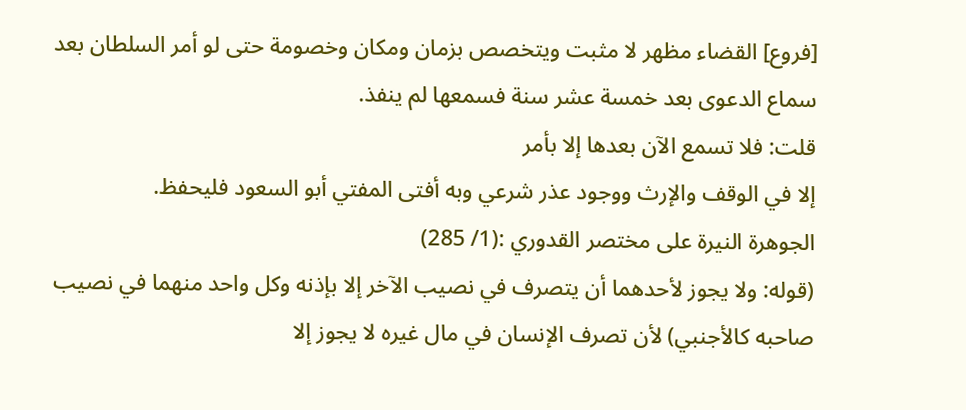[فروع] القضاء مظهر لا مثبت ويتخصص بزمان ومكان وخصومة حتى لو أمر السلطان بعد سماع الدعوى بعد خمسة عشر سنة فسمعها لم ينفذ.
قلت: فلا تسمع الآن بعدها إلا بأمر
إلا في الوقف والإرث ووجود عذر شرعي وبه أفتى المفتي أبو السعود فليحفظ.
الجوهرة النيرة على مختصر القدوري :(1/ 285)
(قوله: ولا يجوز لأحدهما أن يتصرف في نصيب الآخر إلا بإذنه وكل واحد منهما في نصيب صاحبه كالأجنبي) لأن تصرف الإنسان في مال غيره لا يجوز إلا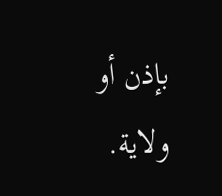بإذن أو ولاية.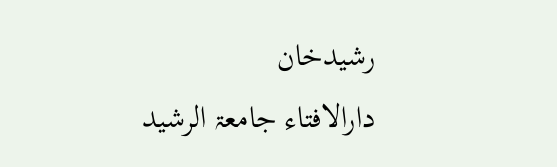رشيدخان
دارالافتاء جامعۃ الرشید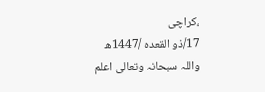،کراچی
17/ذو القعدہ /1447ھ
واللہ سبحانہ وتعالی اعلم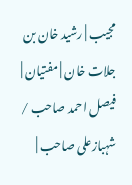مجیب | رشید خان بن جلات خان | مفتیان | فیصل احمد صاحب / شہبازعلی صاحب |